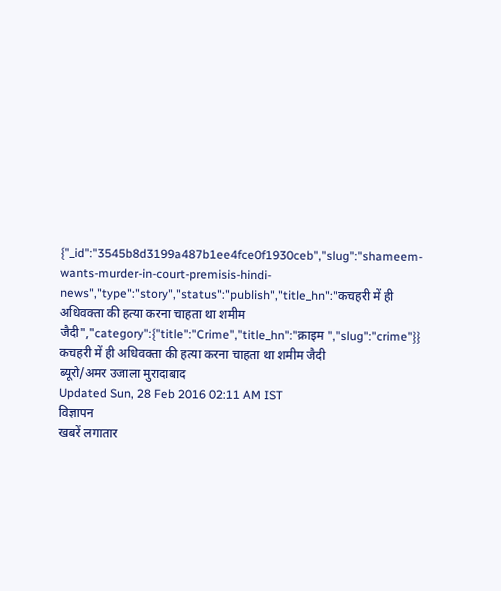{"_id":"3545b8d3199a487b1ee4fce0f1930ceb","slug":"shameem-wants-murder-in-court-premisis-hindi-news","type":"story","status":"publish","title_hn":"कचहरी में ही अधिवक्ता की हत्या करना चाहता था शमीम जैदी","category":{"title":"Crime","title_hn":"क्राइम ","slug":"crime"}}
कचहरी में ही अधिवक्ता की हत्या करना चाहता था शमीम जैदी
ब्यूरो/अमर उजाला मुरादाबाद
Updated Sun, 28 Feb 2016 02:11 AM IST
विज्ञापन
खबरें लगातार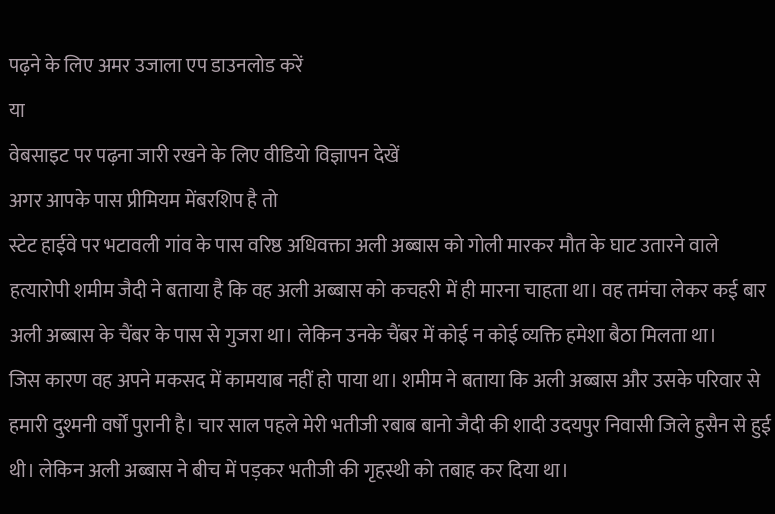पढ़ने के लिए अमर उजाला एप डाउनलोड करें
या
वेबसाइट पर पढ़ना जारी रखने के लिए वीडियो विज्ञापन देखें
अगर आपके पास प्रीमियम मेंबरशिप है तो
स्टेट हाईवे पर भटावली गांव के पास वरिष्ठ अधिवक्ता अली अब्बास को गोली मारकर मौत के घाट उतारने वाले हत्यारोपी शमीम जैदी ने बताया है कि वह अली अब्बास को कचहरी में ही मारना चाहता था। वह तमंचा लेकर कई बार अली अब्बास के चैंबर के पास से गुजरा था। लेकिन उनके चैंबर में कोई न कोई व्यक्ति हमेशा बैठा मिलता था।
जिस कारण वह अपने मकसद में कामयाब नहीं हो पाया था। शमीम ने बताया कि अली अब्बास और उसके परिवार से हमारी दुश्मनी वर्षों पुरानी है। चार साल पहले मेरी भतीजी रबाब बानो जैदी की शादी उदयपुर निवासी जिले हुसैन से हुई थी। लेकिन अली अब्बास ने बीच में पड़कर भतीजी की गृहस्थी को तबाह कर दिया था।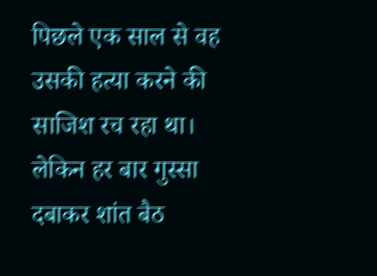पिछले एक साल से वह उसकी हत्या करने की साजिश रच रहा था।
लेकिन हर बार गुस्सा दबाकर शांत बैठ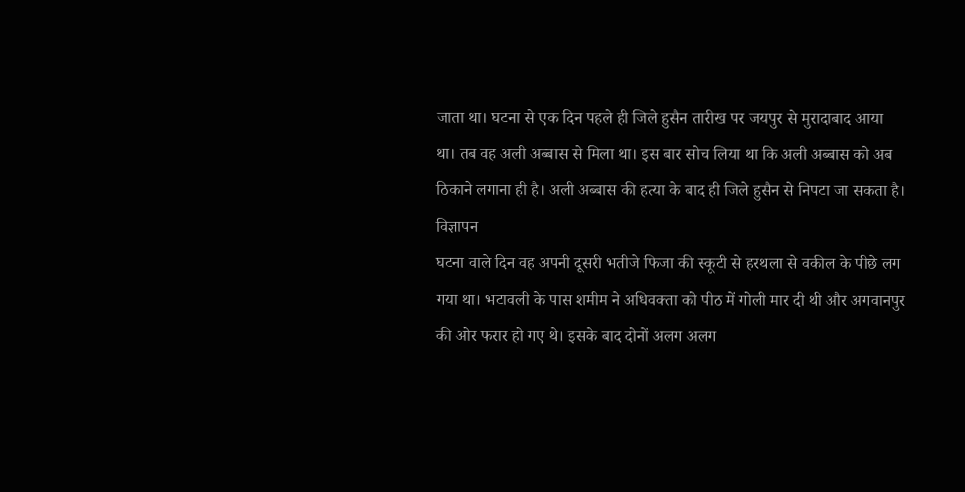जाता था। घटना से एक दिन पहले ही जिले हुसैन तारीख पर जयपुर से मुरादाबाद आया था। तब वह अली अब्बास से मिला था। इस बार सोच लिया था कि अली अब्बास को अब ठिकाने लगाना ही है। अली अब्बास की हत्या के बाद ही जिले हुसैन से निपटा जा सकता है।
विज्ञापन
घटना वाले दिन वह अपनी दूसरी भतीजे फिजा की स्कूटी से हरथला से वकील के पीछे लग गया था। भटावली के पास शमीम ने अधिवक्ता को पीठ में गोली मार दी थी और अगवानपुर की ओर फरार हो गए थे। इसके बाद दोनों अलग अलग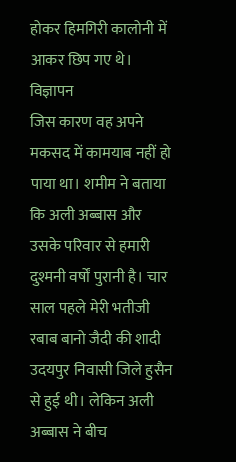होकर हिमगिरी कालोनी में आकर छिप गए थे।
विज्ञापन
जिस कारण वह अपने मकसद में कामयाब नहीं हो पाया था। शमीम ने बताया कि अली अब्बास और उसके परिवार से हमारी दुश्मनी वर्षों पुरानी है। चार साल पहले मेरी भतीजी रबाब बानो जैदी की शादी उदयपुर निवासी जिले हुसैन से हुई थी। लेकिन अली अब्बास ने बीच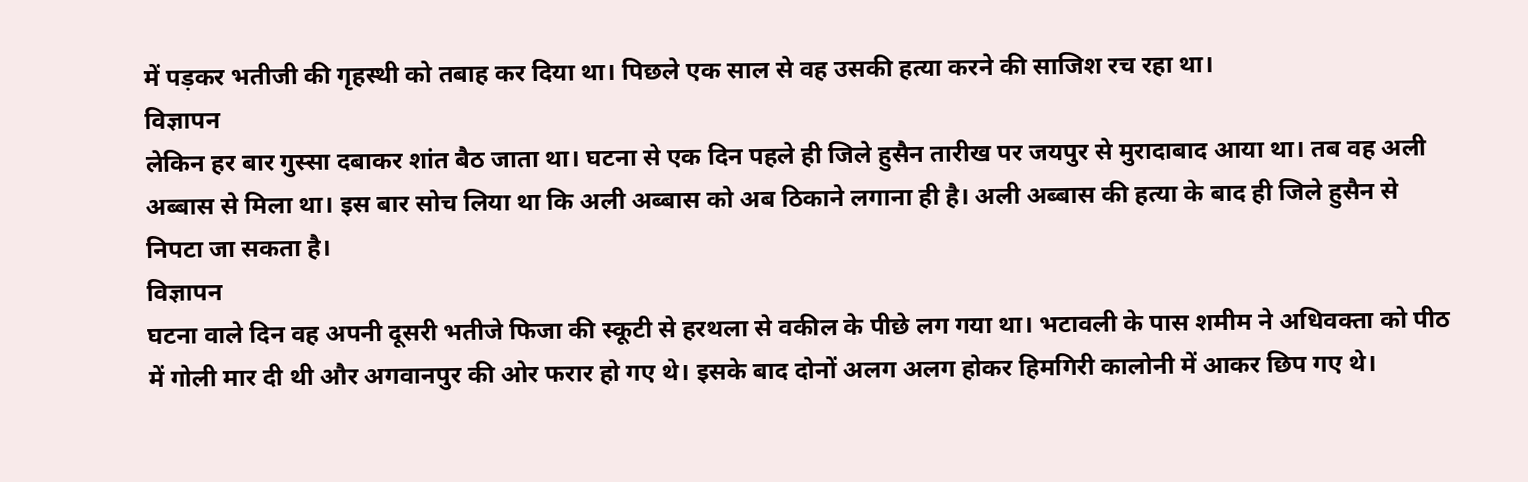में पड़कर भतीजी की गृहस्थी को तबाह कर दिया था। पिछले एक साल से वह उसकी हत्या करने की साजिश रच रहा था।
विज्ञापन
लेकिन हर बार गुस्सा दबाकर शांत बैठ जाता था। घटना से एक दिन पहले ही जिले हुसैन तारीख पर जयपुर से मुरादाबाद आया था। तब वह अली अब्बास से मिला था। इस बार सोच लिया था कि अली अब्बास को अब ठिकाने लगाना ही है। अली अब्बास की हत्या के बाद ही जिले हुसैन से निपटा जा सकता है।
विज्ञापन
घटना वाले दिन वह अपनी दूसरी भतीजे फिजा की स्कूटी से हरथला से वकील के पीछे लग गया था। भटावली के पास शमीम ने अधिवक्ता को पीठ में गोली मार दी थी और अगवानपुर की ओर फरार हो गए थे। इसके बाद दोनों अलग अलग होकर हिमगिरी कालोनी में आकर छिप गए थे।